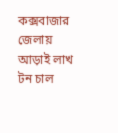কক্সবাজার জেলায় আড়াই লাখ টন চাল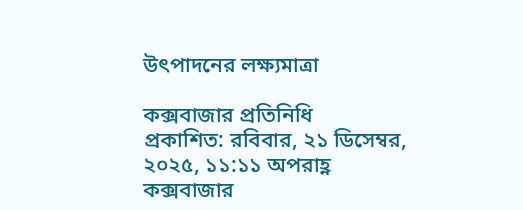উৎপাদনের লক্ষ্যমাত্রা

কক্সবাজার প্রতিনিধি
প্রকাশিত: রবিবার, ২১ ডিসেম্বর, ২০২৫, ১১:১১ অপরাহ্ণ
কক্সবাজার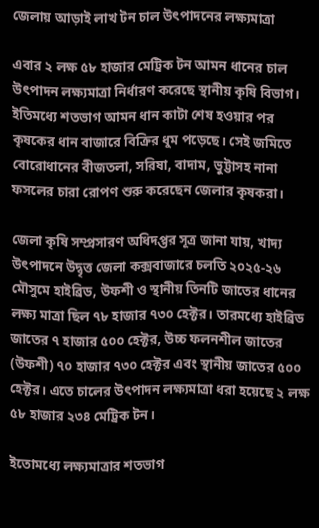জেলায় আড়াই লাখ টন চাল উৎপাদনের লক্ষ্যমাত্রা

এবার ২ লক্ষ ৫৮ হাজার মেট্রিক টন আমন ধানের চাল উৎপাদন লক্ষ্যমাত্রা নির্ধারণ করেছে স্থানীয় কৃষি বিভাগ। ইতিমধ্যে শতভাগ আমন ধান কাটা শেষ হওয়ার পর কৃষকের ধান বাজারে বিক্রির ধুম পড়েছে। সেই জমিতে বোরোধানের বীজতলা, সরিষা, বাদাম, ভুট্টাসহ নানা ফসলের চারা রোপণ শুরু করেছেন জেলার কৃষকরা।

জেলা কৃষি সম্প্রসারণ অধিদপ্তর সূত্র জানা যায়, খাদ্য উৎপাদনে উদ্বৃত্ত জেলা কক্সবাজারে চলতি ২০২৫-২৬ মৌসুমে হাইব্রিড, উফশী ও স্থানীয় তিনটি জাতের ধানের লক্ষ্য মাত্রা ছিল ৭৮ হাজার ৭৩০ হেক্টর। তারমধ্যে হাইব্রিড জাতের ৭ হাজার ৫০০ হেক্টর, উচ্চ ফলনশীল জাতের (উফশী) ৭০ হাজার ৭৩০ হেক্টর এবং স্থানীয় জাতের ৫০০ হেক্টর। এতে চালের উৎপাদন লক্ষ্যমাত্রা ধরা হয়েছে ২ লক্ষ ৫৮ হাজার ২৩৪ মেট্রিক টন।

ইতোমধ্যে লক্ষ্যমাত্রার শতভাগ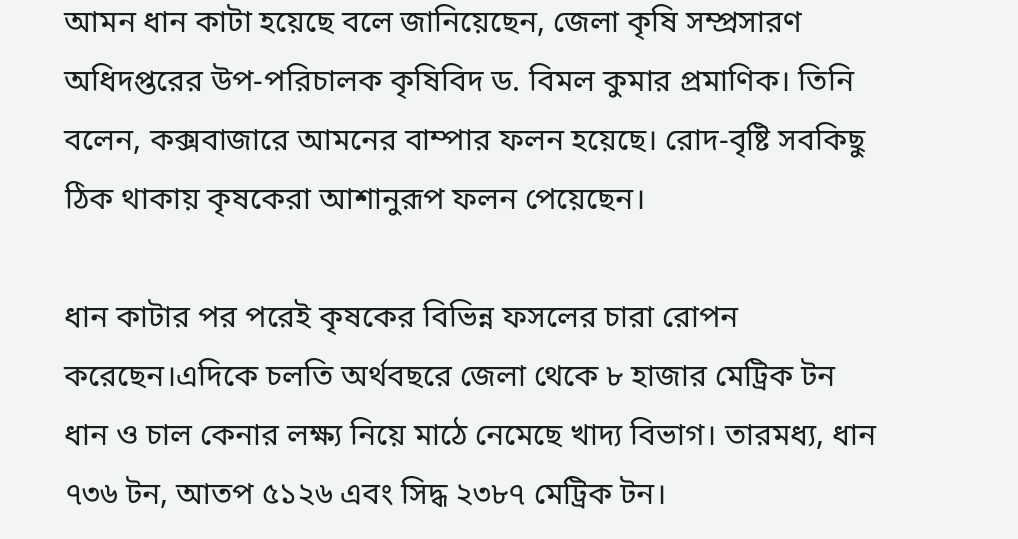আমন ধান কাটা হয়েছে বলে জানিয়েছেন, জেলা কৃষি সম্প্রসারণ অধিদপ্তরের উপ-পরিচালক কৃষিবিদ ড. বিমল কুমার প্রমাণিক। তিনি বলেন, কক্সবাজারে আমনের বাম্পার ফলন হয়েছে। রোদ-বৃষ্টি সবকিছু ঠিক থাকায় কৃষকেরা আশানুরূপ ফলন পেয়েছেন।

ধান কাটার পর পরেই কৃষকের বিভিন্ন ফসলের চারা রোপন করেছেন।এদিকে চলতি অর্থবছরে জেলা থেকে ৮ হাজার মেট্রিক টন ধান ও চাল কেনার লক্ষ্য নিয়ে মাঠে নেমেছে খাদ্য বিভাগ। তারমধ্য, ধান ৭৩৬ টন, আতপ ৫১২৬ এবং সিদ্ধ ২৩৮৭ মেট্রিক টন।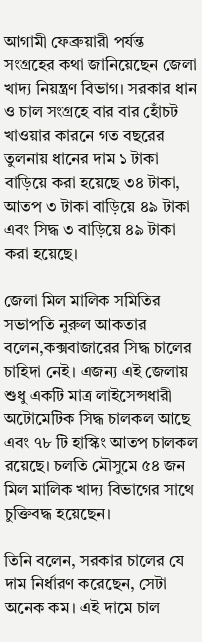আগামী ফেব্রুয়ারী পর্যন্ত সংগ্রহের কথা জানিয়েছেন জেলা খাদ্য নিয়ন্ত্রণ বিভাগ। সরকার ধান ও চাল সংগ্রহে বার বার হোঁচট খাওয়ার কারনে গত বছরের তুলনায় ধানের দাম ১ টাকা বাড়িয়ে করা হয়েছে ৩৪ টাকা, আতপ ৩ টাকা বাড়িয়ে ৪৯ টাকা এবং সিদ্ধ ৩ বাড়িয়ে ৪৯ টাকা করা হয়েছে।

জেলা মিল মালিক সমিতির সভাপতি নুরুল আকতার বলেন,কক্সবাজারের সিদ্ধ চালের চাহিদা নেই। এজন্য এই জেলায় শুধু একটি মাত্র লাইসেন্সধারী অটোমেটিক সিদ্ধ চালকল আছে এবং ৭৮ টি হাস্কিং আতপ চালকল রয়েছে। চলতি মৌসুমে ৫৪ জন মিল মালিক খাদ্য বিভাগের সাথে চুক্তিবদ্ধ হয়েছেন।

তিনি বলেন, সরকার চালের যে দাম নির্ধারণ করেছেন, সেটা অনেক কম। এই দামে চাল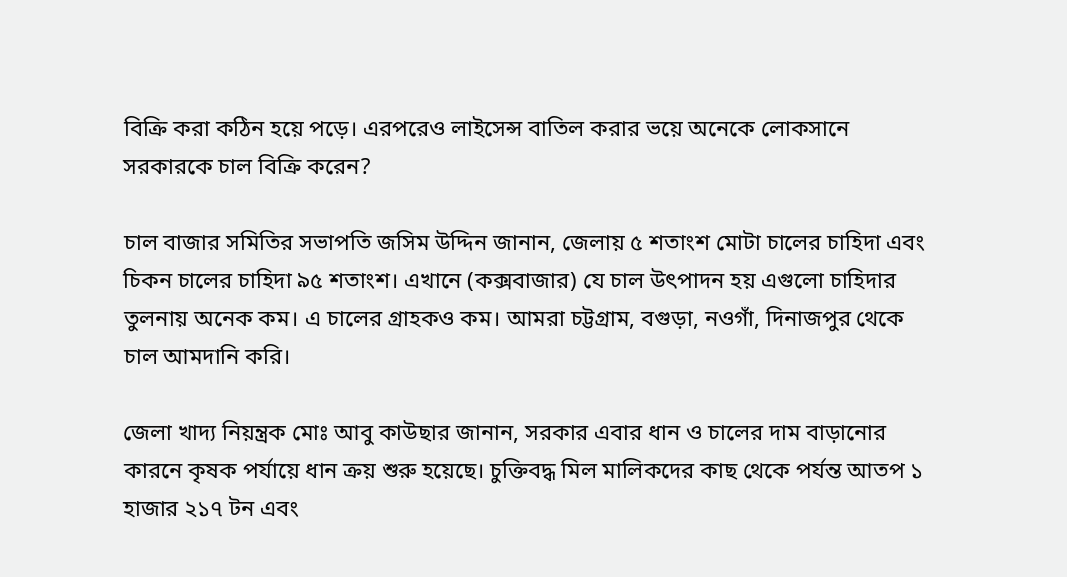বিক্রি করা কঠিন হয়ে পড়ে। এরপরেও লাইসেন্স বাতিল করার ভয়ে অনেকে লোকসানে সরকারকে চাল বিক্রি করেন?

চাল বাজার সমিতির সভাপতি জসিম উদ্দিন জানান, জেলায় ৫ শতাংশ মোটা চালের চাহিদা এবং চিকন চালের চাহিদা ৯৫ শতাংশ। এখানে (কক্সবাজার) যে চাল উৎপাদন হয় এগুলো চাহিদার তুলনায় অনেক কম। এ চালের গ্রাহকও কম। আমরা চট্টগ্রাম, বগুড়া, নওগাঁ, দিনাজপুর থেকে চাল আমদানি করি।

জেলা খাদ্য নিয়ন্ত্রক মোঃ আবু কাউছার জানান, সরকার এবার ধান ও চালের দাম বাড়ানোর কারনে কৃষক পর্যায়ে ধান ক্রয় শুরু হয়েছে। চুক্তিবদ্ধ মিল মালিকদের কাছ থেকে পর্যন্ত আতপ ১ হাজার ২১৭ টন এবং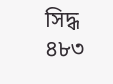সিদ্ধ ৪৮৩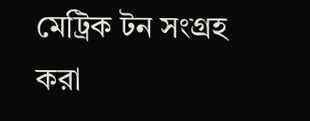মেট্রিক টন সংগ্রহ করা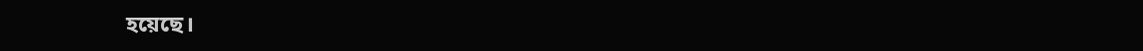হয়েছে।